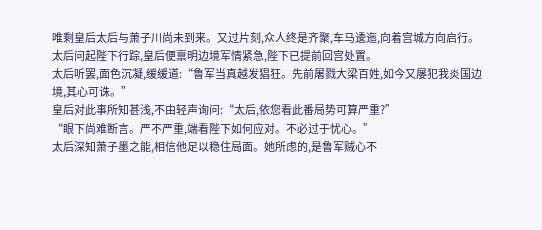唯剩皇后太后与萧子川尚未到来。又过片刻,众人终是齐聚,车马逶迤,向着宫城方向启行。
太后问起陛下行踪,皇后便禀明边境军情紧急,陛下已提前回宫处置。
太后听罢,面色沉凝,缓缓道:“鲁军当真越发猖狂。先前屠戮大梁百姓,如今又屡犯我炎国边境,其心可诛。”
皇后对此事所知甚浅,不由轻声询问:“太后,依您看此番局势可算严重?”
“眼下尚难断言。严不严重,端看陛下如何应对。不必过于忧心。”
太后深知萧子墨之能,相信他足以稳住局面。她所虑的,是鲁军贼心不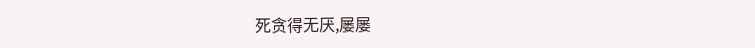死贪得无厌,屡屡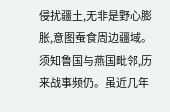侵扰疆土,无非是野心膨胀,意图蚕食周边疆域。
须知鲁国与燕国毗邻,历来战事频仍。虽近几年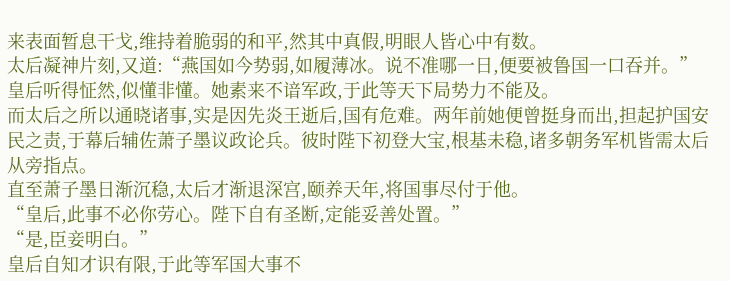来表面暂息干戈,维持着脆弱的和平,然其中真假,明眼人皆心中有数。
太后凝神片刻,又道:“燕国如今势弱,如履薄冰。说不准哪一日,便要被鲁国一口吞并。”
皇后听得怔然,似懂非懂。她素来不谙军政,于此等天下局势力不能及。
而太后之所以通晓诸事,实是因先炎王逝后,国有危难。两年前她便曾挺身而出,担起护国安民之责,于幕后辅佐萧子墨议政论兵。彼时陛下初登大宝,根基未稳,诸多朝务军机皆需太后从旁指点。
直至萧子墨日渐沉稳,太后才渐退深宫,颐养天年,将国事尽付于他。
“皇后,此事不必你劳心。陛下自有圣断,定能妥善处置。”
“是,臣妾明白。”
皇后自知才识有限,于此等军国大事不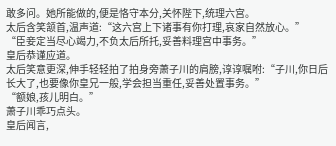敢多问。她所能做的,便是恪守本分,关怀陛下,统理六宫。
太后含笑颔首,温声道:“这六宫上下诸事有你打理,哀家自然放心。”
“臣妾定当尽心竭力,不负太后所托,妥善料理宫中事务。”
皇后恭谨应道。
太后笑意更深,伸手轻轻拍了拍身旁萧子川的肩膀,谆谆嘱咐:“子川,你日后长大了,也要像你皇兄一般,学会担当重任,妥善处置事务。”
“额娘,孩儿明白。”
萧子川乖巧点头。
皇后闻言,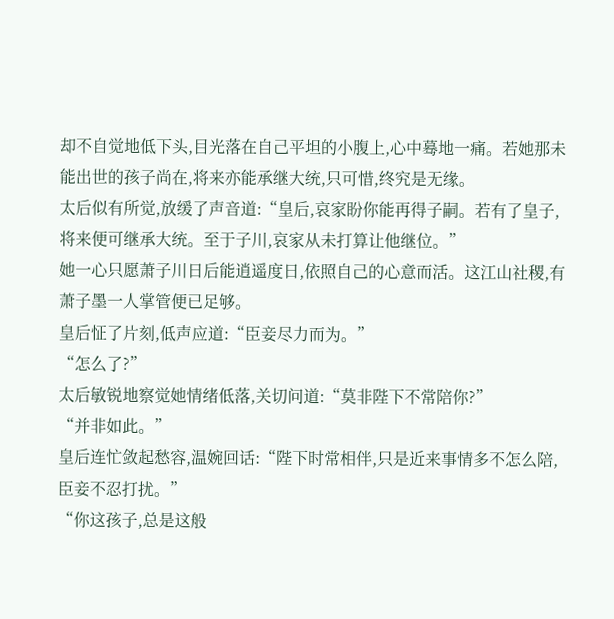却不自觉地低下头,目光落在自己平坦的小腹上,心中蓦地一痛。若她那未能出世的孩子尚在,将来亦能承继大统,只可惜,终究是无缘。
太后似有所觉,放缓了声音道:“皇后,哀家盼你能再得子嗣。若有了皇子,将来便可继承大统。至于子川,哀家从未打算让他继位。”
她一心只愿萧子川日后能逍遥度日,依照自己的心意而活。这江山社稷,有萧子墨一人掌管便已足够。
皇后怔了片刻,低声应道:“臣妾尽力而为。”
“怎么了?”
太后敏锐地察觉她情绪低落,关切问道:“莫非陛下不常陪你?”
“并非如此。”
皇后连忙敛起愁容,温婉回话:“陛下时常相伴,只是近来事情多不怎么陪,臣妾不忍打扰。”
“你这孩子,总是这般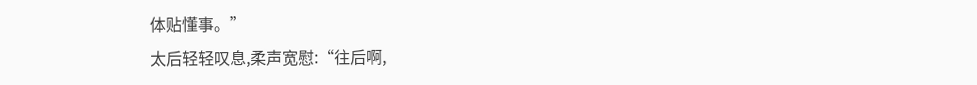体贴懂事。”
太后轻轻叹息,柔声宽慰:“往后啊,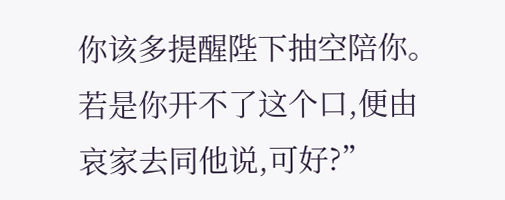你该多提醒陛下抽空陪你。若是你开不了这个口,便由哀家去同他说,可好?”